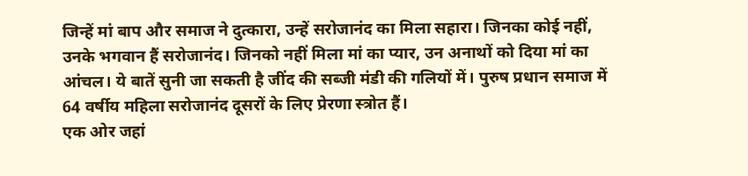जिन्हें मां बाप और समाज ने दुत्कारा, उन्हें सरोजानंद का मिला सहारा। जिनका कोई नहीं, उनके भगवान हैं सरोजानंद। जिनको नहीं मिला मां का प्यार, उन अनाथों को दिया मां का आंचल। ये बातें सुनी जा सकती है जींद की सब्जी मंडी की गलियों में। पुरुष प्रधान समाज में 64 वर्षीय महिला सरोजानंद दूसरों के लिए प्रेरणा स्त्रोत हैं।
एक ओर जहां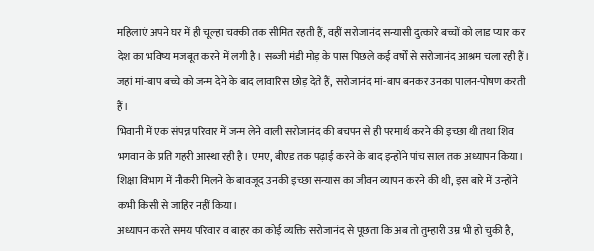महिलाएं अपने घर में ही चूल्हा चक्की तक सीमित रहती हैं, वहीं सरोजानंद सन्यासी दुत्कारे बच्चों को लाड प्यार कर देश का भविष्य मजबूत करने में लगी है। सब्जी मंडी मोड़ के पास पिछले कई वर्षों से सरोजानंद आश्रम चला रही हैं। जहां मां-बाप बच्चे को जन्म देने के बाद लावारिस छोड़ देते हैं, सरोजानंद मां-बाप बनकर उनका पालन-पोषण करती हैं।
भिवानी में एक संपन्न परिवार में जन्म लेने वाली सरोजानंद की बचपन से ही परमार्थ करने की इच्छा थी तथा शिव भगवान के प्रति गहरी आस्था रही है। एमए, बीएड तक पढ़ाई करने के बाद इन्होंने पांच साल तक अध्यापन किया। शिक्षा विभाग में नौकरी मिलने के बावजूद उनकी इच्छा सन्यास का जीवन व्यापन करने की थी, इस बारे में उन्होंने कभी किसी से जाहिर नहीं किया।
अध्यापन करते समय परिवार व बाहर का कोई व्यक्ति सरोजानंद से पूछता कि अब तो तुम्हारी उम्र भी हो चुकी है,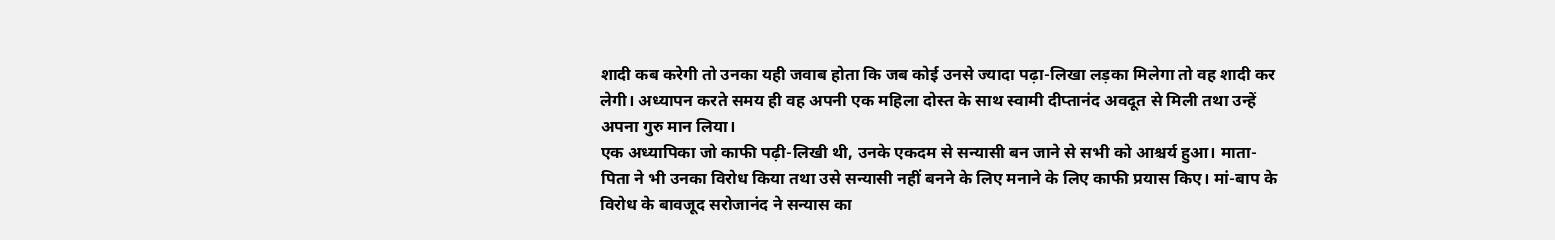शादी कब करेगी तो उनका यही जवाब होता कि जब कोई उनसे ज्यादा पढ़ा-लिखा लड़का मिलेगा तो वह शादी कर लेगी। अध्यापन करते समय ही वह अपनी एक महिला दोस्त के साथ स्वामी दीप्तानंद अवदूत से मिली तथा उन्हें अपना गुरु मान लिया।
एक अध्यापिका जो काफी पढ़ी-लिखी थी, उनके एकदम से सन्यासी बन जाने से सभी को आश्चर्य हुआ। माता-पिता ने भी उनका विरोध किया तथा उसे सन्यासी नहीं बनने के लिए मनाने के लिए काफी प्रयास किए। मां-बाप के विरोध के बावजूद सरोजानंद ने सन्यास का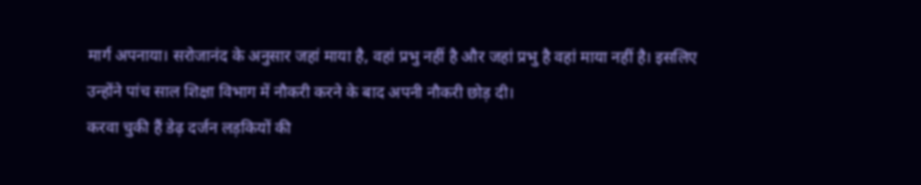मार्ग अपनाया। सरोजानंद के अनुसार जहां माया है, वहां प्रभु नहीं है और जहां प्रभु है वहां माया नहीं है। इसलिए उन्होंने पांच साल शिक्षा विभाग में नौकरी करने के बाद अपनी नौकरी छोड़ दी।
करवा चुकी हैं डेढ़ दर्जन लड़कियों की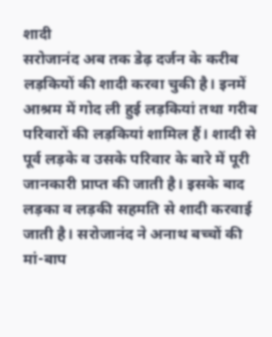शादी
सरोजानंद अब तक डेढ़ दर्जन के करीब लड़कियों की शादी करवा चुकी है। इनमें आश्रम में गोद ली हुई लड़कियां तथा गरीब परिवारों की लड़कियां शामिल हैं। शादी से पूर्व लड़के व उसके परिवार के बारे में पूरी जानकारी प्राप्त की जाती है। इसके बाद लड़का व लड़की सहमति से शादी करवाई जाती है। सरोजानंद ने अनाथ बच्चों की मां-बाप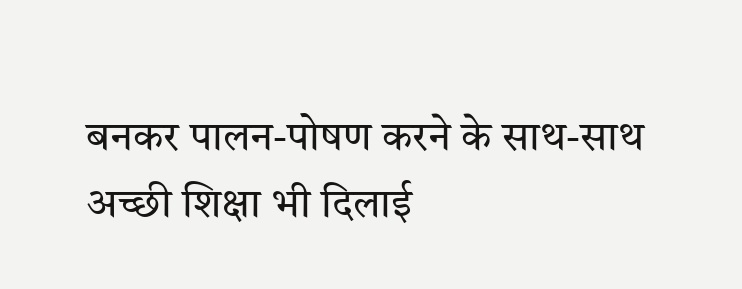बनकर पालन-पोषण करने के साथ-साथ अच्छी शिक्षा भी दिलाई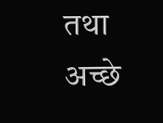तथा अच्छे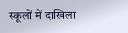स्कूलों में दाखिला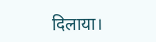दिलाया।